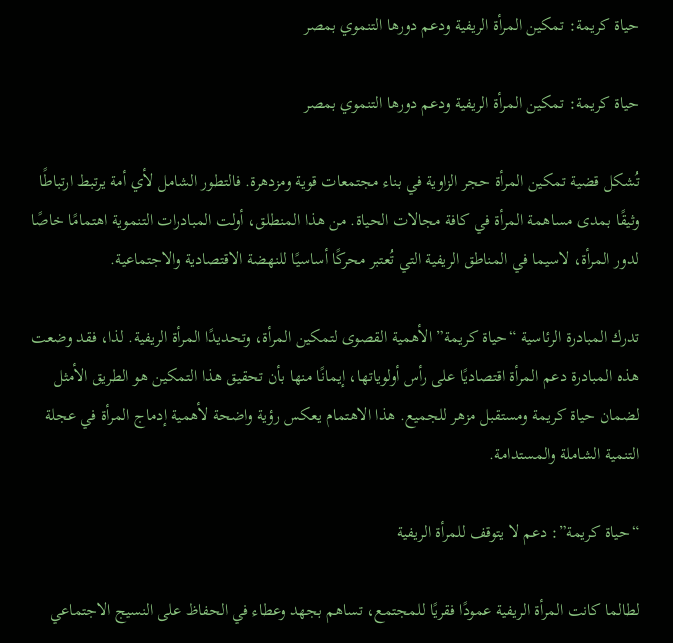حياة كريمة: تمكين المرأة الريفية ودعم دورها التنموي بمصر

حياة كريمة: تمكين المرأة الريفية ودعم دورها التنموي بمصر

تُشكل قضية تمكين المرأة حجر الزاوية في بناء مجتمعات قوية ومزدهرة. فالتطور الشامل لأي أمة يرتبط ارتباطًا وثيقًا بمدى مساهمة المرأة في كافة مجالات الحياة. من هذا المنطلق، أولت المبادرات التنموية اهتمامًا خاصًا لدور المرأة، لاسيما في المناطق الريفية التي تُعتبر محركًا أساسيًا للنهضة الاقتصادية والاجتماعية.

تدرك المبادرة الرئاسية “حياة كريمة” الأهمية القصوى لتمكين المرأة، وتحديدًا المرأة الريفية. لذا، فقد وضعت هذه المبادرة دعم المرأة اقتصاديًا على رأس أولوياتها، إيمانًا منها بأن تحقيق هذا التمكين هو الطريق الأمثل لضمان حياة كريمة ومستقبل مزهر للجميع. هذا الاهتمام يعكس رؤية واضحة لأهمية إدماج المرأة في عجلة التنمية الشاملة والمستدامة.

“حياة كريمة”: دعم لا يتوقف للمرأة الريفية

لطالما كانت المرأة الريفية عمودًا فقريًا للمجتمع، تساهم بجهد وعطاء في الحفاظ على النسيج الاجتماعي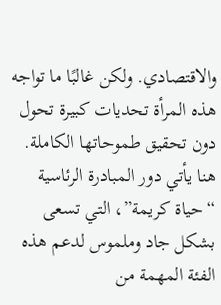والاقتصادي. ولكن غالبًا ما تواجه هذه المرأة تحديات كبيرة تحول دون تحقيق طموحاتها الكاملة. هنا يأتي دور المبادرة الرئاسية “حياة كريمة”، التي تسعى بشكل جاد وملموس لدعم هذه الفئة المهمة من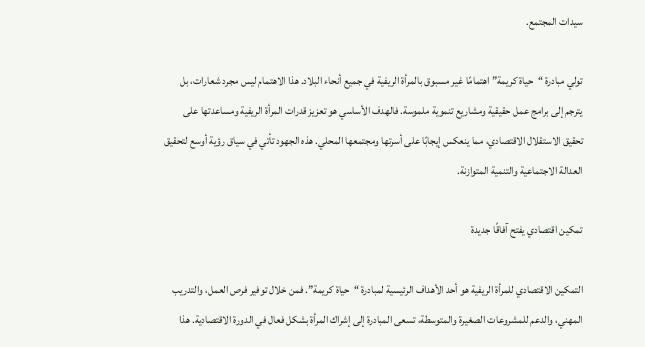سيدات المجتمع.

تولي مبادرة “حياة كريمة” اهتمامًا غير مسبوق بالمرأة الريفية في جميع أنحاء البلاد. هذا الاهتمام ليس مجرد شعارات، بل يترجم إلى برامج عمل حقيقية ومشاريع تنموية ملموسة. فالهدف الأساسي هو تعزيز قدرات المرأة الريفية ومساعدتها على تحقيق الاستقلال الاقتصادي، مما ينعكس إيجابًا على أسرتها ومجتمعها المحلي. هذه الجهود تأتي في سياق رؤية أوسع لتحقيق العدالة الاجتماعية والتنمية المتوازنة.

تمكين اقتصادي يفتح آفاقًا جديدة

التمكين الاقتصادي للمرأة الريفية هو أحد الأهداف الرئيسية لمبادرة “حياة كريمة”. فمن خلال توفير فرص العمل، والتدريب المهني، والدعم للمشروعات الصغيرة والمتوسطة، تسعى المبادرة إلى إشراك المرأة بشكل فعال في الدورة الاقتصادية. هذا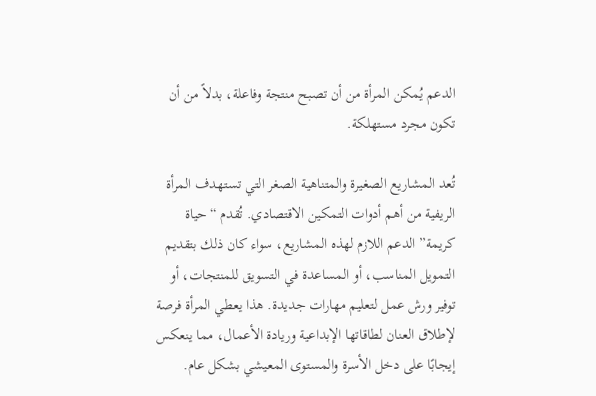الدعم يُمكن المرأة من أن تصبح منتجة وفاعلة، بدلاً من أن تكون مجرد مستهلكة.

تُعد المشاريع الصغيرة والمتناهية الصغر التي تستهدف المرأة الريفية من أهم أدوات التمكين الاقتصادي. تُقدم “حياة كريمة” الدعم اللازم لهذه المشاريع، سواء كان ذلك بتقديم التمويل المناسب، أو المساعدة في التسويق للمنتجات، أو توفير ورش عمل لتعليم مهارات جديدة. هذا يعطي المرأة فرصة لإطلاق العنان لطاقاتها الإبداعية وريادة الأعمال، مما ينعكس إيجابًا على دخل الأسرة والمستوى المعيشي بشكل عام.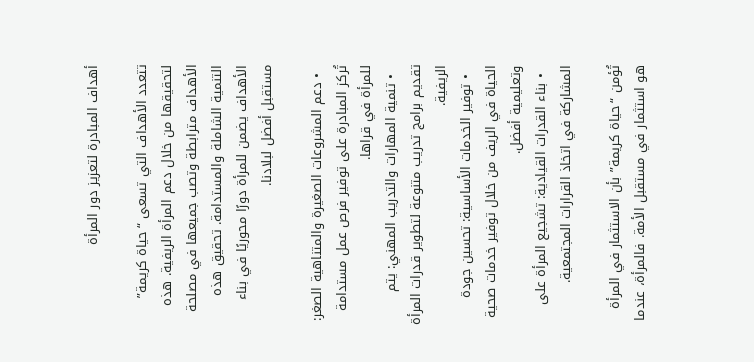أهداف المبادرة لتعزيز دور المرأة

تتعدد الأهداف التي تسعى “حياة كريمة” لتحقيقها من خلال دعم المرأة الريفية. هذه الأهداف مترابطة وتصب جميعها في مصلحة التنمية الشاملة والمستدامة. تحقيق هذه الأهداف يضمن للمرأة دورًا محوريًا في بناء مستقبل أفضل لبلادنا.

  • دعم المشروعات الصغيرة والمتناهية الصغر: تُركز المبادرة على توفير فرص عمل مستدامة للمرأة في قراها.
  • تنمية المهارات والتدريب المهني: يتم تقديم برامج تدريب متنوعة لتطوير قدرات المرأة الريفية.
  • توفير الخدمات الأساسية: تحسين جودة الحياة في الريف من خلال توفير خدمات صحية وتعليمية أفضل.
  • بناء القدرات القيادية: تشجيع المرأة على المشاركة في اتخاذ القرارات المجتمعية.

تُؤمن “حياة كريمة” بأن الاستثمار في المرأة هو استثمار في مستقبل الأمة. فالمرأة، عندما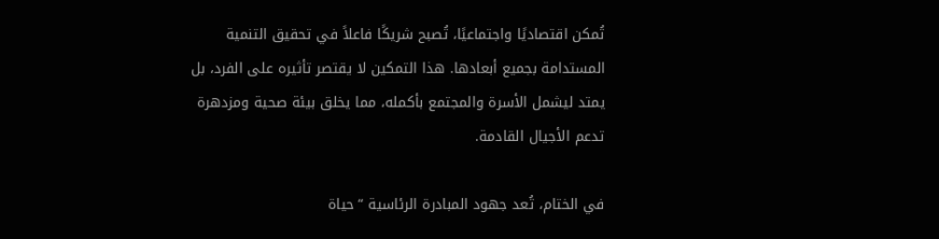تُمكن اقتصاديًا واجتماعيًا، تُصبح شريكًا فاعلاً في تحقيق التنمية المستدامة بجميع أبعادها. هذا التمكين لا يقتصر تأثيره على الفرد، بل يمتد ليشمل الأسرة والمجتمع بأكمله، مما يخلق بيئة صحية ومزدهرة تدعم الأجيال القادمة.

في الختام، تُعد جهود المبادرة الرئاسية “حياة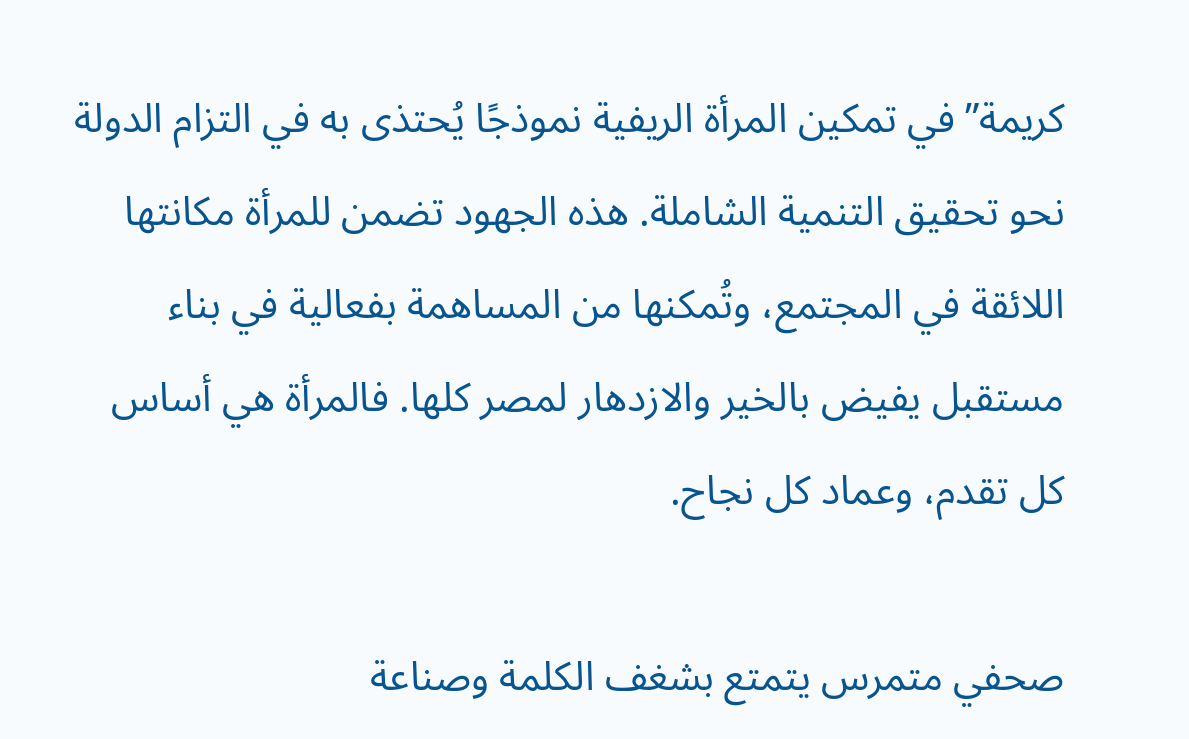كريمة” في تمكين المرأة الريفية نموذجًا يُحتذى به في التزام الدولة نحو تحقيق التنمية الشاملة. هذه الجهود تضمن للمرأة مكانتها اللائقة في المجتمع، وتُمكنها من المساهمة بفعالية في بناء مستقبل يفيض بالخير والازدهار لمصر كلها. فالمرأة هي أساس كل تقدم، وعماد كل نجاح.

صحفي متمرس يتمتع بشغف الكلمة وصناعة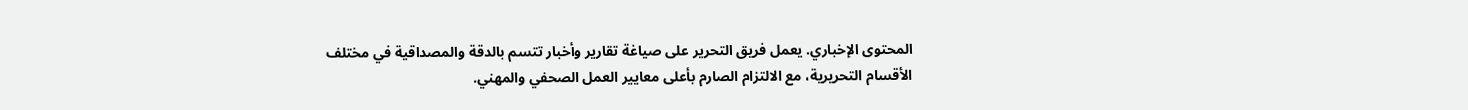المحتوى الإخباري. يعمل فريق التحرير على صياغة تقارير وأخبار تتسم بالدقة والمصداقية في مختلف الأقسام التحريرية، مع الالتزام الصارم بأعلى معايير العمل الصحفي والمهني.